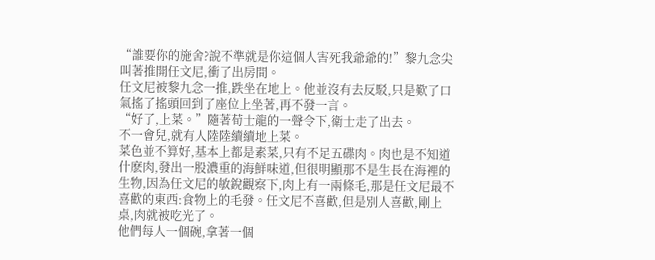“誰要你的施舍?說不準就是你這個人害死我爺爺的!”黎九念尖叫著推開任文尼,衝了出房間。
任文尼被黎九念一推,跌坐在地上。他並沒有去反駁,只是歎了口氣搖了搖頭回到了座位上坐著,再不發一言。
“好了,上菜。”隨著荀士龍的一聲令下,衛士走了出去。
不一會兒,就有人陸陸續續地上菜。
菜色並不算好,基本上都是素菜,只有不足五碟肉。肉也是不知道什麽肉,發出一股濃重的海鮮味道,但很明顯那不是生長在海裡的生物,因為任文尼的敏銳觀察下,肉上有一兩條毛,那是任文尼最不喜歡的東西:食物上的毛發。任文尼不喜歡,但是別人喜歡,剛上桌,肉就被吃光了。
他們每人一個碗,拿著一個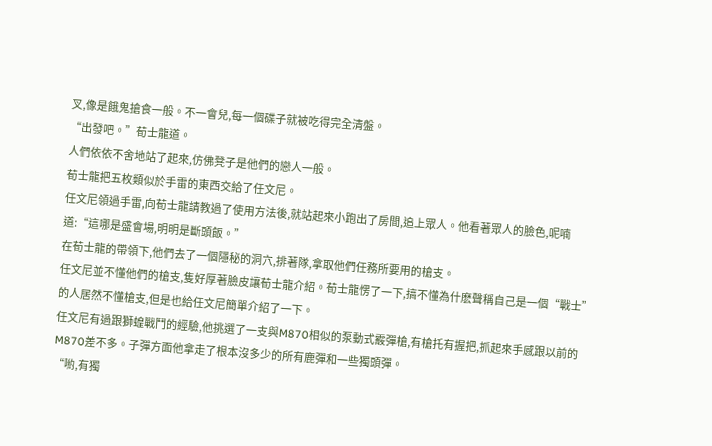叉,像是餓鬼搶食一般。不一會兒,每一個碟子就被吃得完全清盤。
“出發吧。”荀士龍道。
人們依依不舍地站了起來,仿佛凳子是他們的戀人一般。
荀士龍把五枚類似於手雷的東西交給了任文尼。
任文尼領過手雷,向荀士龍請教過了使用方法後,就站起來小跑出了房間,追上眾人。他看著眾人的臉色,呢喃道:“這哪是盛會場,明明是斷頭飯。”
在荀士龍的帶領下,他們去了一個隱秘的洞穴,排著隊,拿取他們任務所要用的槍支。
任文尼並不懂他們的槍支,隻好厚著臉皮讓荀士龍介紹。荀士龍愣了一下,搞不懂為什麽聲稱自己是一個“戰士”的人居然不懂槍支,但是也給任文尼簡單介紹了一下。
任文尼有過跟獅蝗戰鬥的經驗,他挑選了一支與M870相似的泵動式霰彈槍,有槍托有握把,抓起來手感跟以前的M870差不多。子彈方面他拿走了根本沒多少的所有鹿彈和一些獨頭彈。
“喲,有獨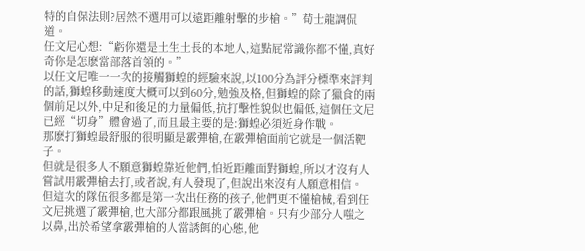特的自保法則?居然不選用可以遠距離射擊的步槍。”荀士龍調侃道。
任文尼心想:“虧你還是土生土長的本地人,這點屁常識你都不懂,真好奇你是怎麽當部落首領的。”
以任文尼唯一一次的接觸獅蝗的經驗來說,以100分為評分標準來評判的話,獅蝗移動速度大概可以到60分,勉強及格,但獅蝗的除了獵食的兩個前足以外,中足和後足的力量偏低,抗打擊性貌似也偏低,這個任文尼已經“切身”體會過了,而且最主要的是:獅蝗必須近身作戰。
那麽打獅蝗最舒服的很明顯是霰彈槍,在霰彈槍面前它就是一個活靶子。
但就是很多人不願意獅蝗靠近他們,怕近距離面對獅蝗,所以才沒有人嘗試用霰彈槍去打,或者說,有人發現了,但說出來沒有人願意相信。
但這次的隊伍很多都是第一次出任務的孩子,他們更不懂槍械,看到任文尼挑選了霰彈槍,也大部分都跟風挑了霰彈槍。只有少部分人嗤之以鼻,出於希望拿霰彈槍的人當誘餌的心態,他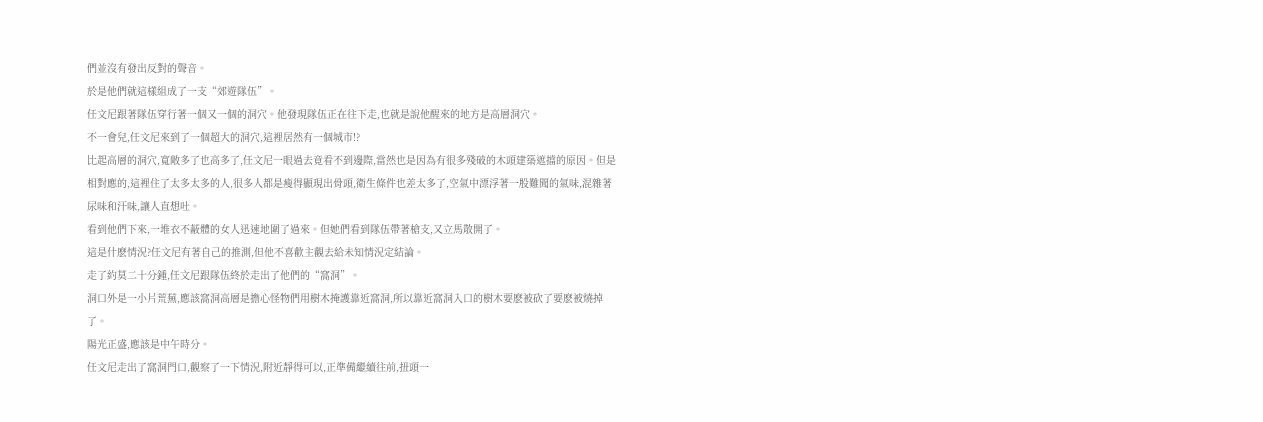們並沒有發出反對的聲音。
於是他們就這樣組成了一支“郊遊隊伍”。
任文尼跟著隊伍穿行著一個又一個的洞穴。他發現隊伍正在往下走,也就是說他醒來的地方是高層洞穴。
不一會兒,任文尼來到了一個超大的洞穴,這裡居然有一個城市!?
比起高層的洞穴,寬敞多了也高多了,任文尼一眼過去竟看不到邊際,當然也是因為有很多殘破的木頭建築遮擋的原因。但是相對應的,這裡住了太多太多的人,很多人都是瘦得顯現出骨頭,衛生條件也差太多了,空氣中漂浮著一股難聞的氣味,混雜著尿味和汗味,讓人直想吐。
看到他們下來,一堆衣不蔽體的女人迅速地圍了過來。但她們看到隊伍帶著槍支,又立馬散開了。
這是什麽情況?任文尼有著自己的推測,但他不喜歡主觀去給未知情況定結論。
走了約莫二十分鍾,任文尼跟隊伍終於走出了他們的“窩洞”。
洞口外是一小片荒蕪,應該窩洞高層是擔心怪物們用樹木掩護靠近窩洞,所以靠近窩洞入口的樹木要麽被砍了要麽被燒掉了。
陽光正盛,應該是中午時分。
任文尼走出了窩洞門口,觀察了一下情況,附近靜得可以,正準備繼續往前,扭頭一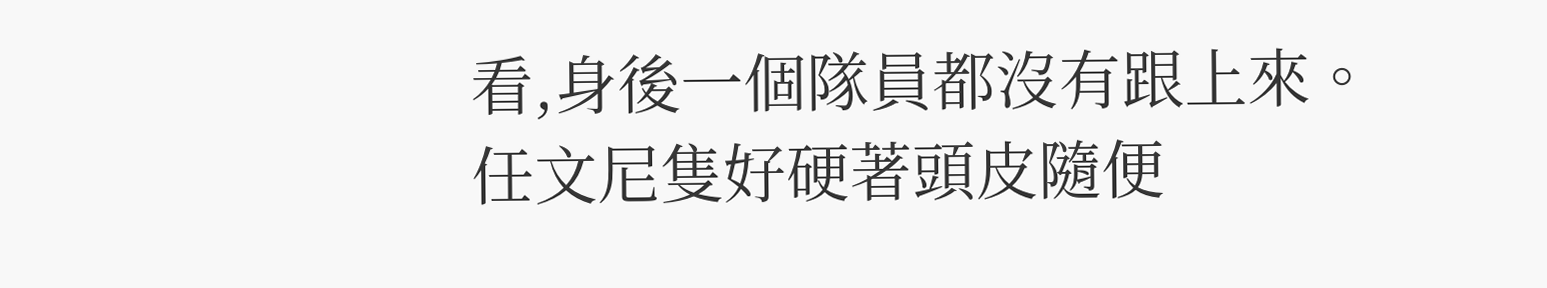看,身後一個隊員都沒有跟上來。
任文尼隻好硬著頭皮隨便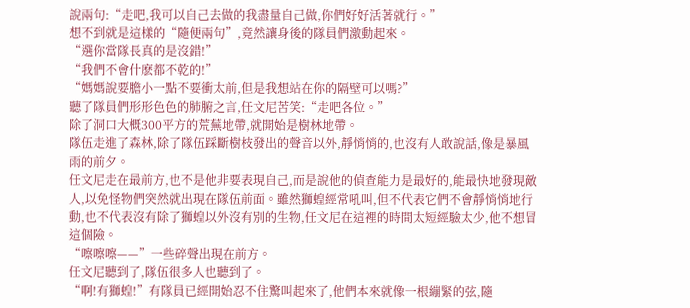說兩句:“走吧,我可以自己去做的我盡量自己做,你們好好活著就行。”
想不到就是這樣的“隨便兩句”,竟然讓身後的隊員們激動起來。
“選你當隊長真的是沒錯!”
“我們不會什麽都不乾的!”
“媽媽說要膽小一點不要衝太前,但是我想站在你的隔壁可以嗎?”
聽了隊員們形形色色的肺腑之言,任文尼苦笑:“走吧各位。”
除了洞口大概300平方的荒蕪地帶,就開始是樹林地帶。
隊伍走進了森林,除了隊伍踩斷樹枝發出的聲音以外,靜悄悄的,也沒有人敢說話,像是暴風雨的前夕。
任文尼走在最前方,也不是他非要表現自己,而是說他的偵查能力是最好的,能最快地發現敵人,以免怪物們突然就出現在隊伍前面。雖然獅蝗經常吼叫,但不代表它們不會靜悄悄地行動,也不代表沒有除了獅蝗以外沒有別的生物,任文尼在這裡的時間太短經驗太少,他不想冒這個險。
“嚓嚓嚓——”一些碎聲出現在前方。
任文尼聽到了,隊伍很多人也聽到了。
“啊!有獅蝗!”有隊員已經開始忍不住驚叫起來了,他們本來就像一根繃緊的弦,隨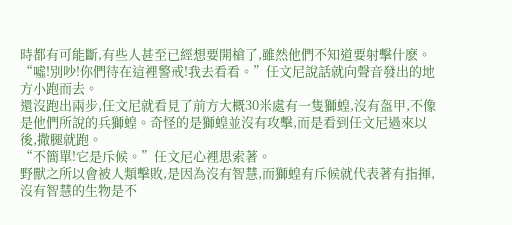時都有可能斷,有些人甚至已經想要開槍了,雖然他們不知道要射擊什麽。
“噓!別吵!你們待在這裡警戒!我去看看。”任文尼說話就向聲音發出的地方小跑而去。
還沒跑出兩步,任文尼就看見了前方大概30米處有一隻獅蝗,沒有盔甲,不像是他們所說的兵獅蝗。奇怪的是獅蝗並沒有攻擊,而是看到任文尼過來以後,撒腿就跑。
“不簡單!它是斥候。”任文尼心裡思索著。
野獸之所以會被人類擊敗,是因為沒有智慧,而獅蝗有斥候就代表著有指揮,沒有智慧的生物是不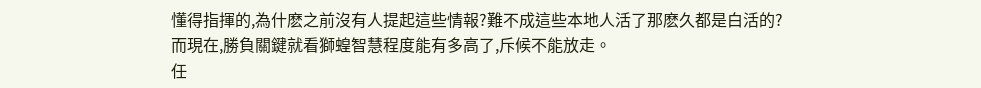懂得指揮的,為什麽之前沒有人提起這些情報?難不成這些本地人活了那麽久都是白活的?
而現在,勝負關鍵就看獅蝗智慧程度能有多高了,斥候不能放走。
任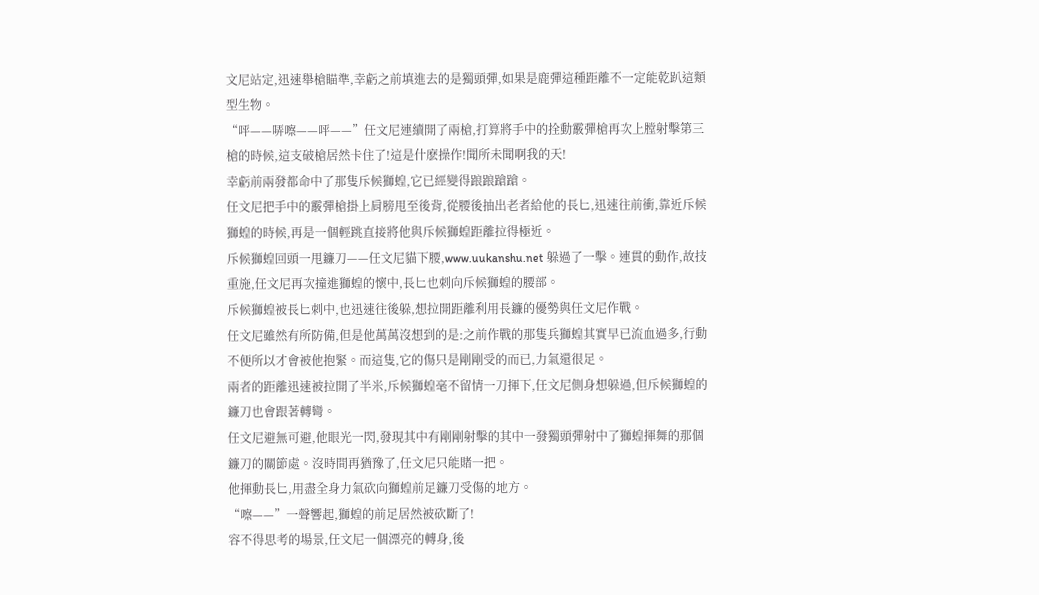文尼站定,迅速舉槍瞄準,幸虧之前填進去的是獨頭彈,如果是鹿彈這種距離不一定能乾趴這類型生物。
“呯——哢嚓——呯——”任文尼連續開了兩槍,打算將手中的拴動霰彈槍再次上膛射擊第三槍的時候,這支破槍居然卡住了!這是什麽操作!聞所未聞啊我的天!
幸虧前兩發都命中了那隻斥候獅蝗,它已經變得踉踉蹌蹌。
任文尼把手中的霰彈槍掛上肩膀甩至後背,從腰後抽出老者給他的長匕,迅速往前衝,靠近斥候獅蝗的時候,再是一個輕跳直接將他與斥候獅蝗距離拉得極近。
斥候獅蝗回頭一甩鐮刀——任文尼貓下腰,www.uukanshu.net 躲過了一擊。連貫的動作,故技重施,任文尼再次撞進獅蝗的懷中,長匕也刺向斥候獅蝗的腰部。
斥候獅蝗被長匕刺中,也迅速往後躲,想拉開距離利用長鐮的優勢與任文尼作戰。
任文尼雖然有所防備,但是他萬萬沒想到的是:之前作戰的那隻兵獅蝗其實早已流血過多,行動不便所以才會被他抱緊。而這隻,它的傷只是剛剛受的而已,力氣還很足。
兩者的距離迅速被拉開了半米,斥候獅蝗毫不留情一刀揮下,任文尼側身想躲過,但斥候獅蝗的鐮刀也會跟著轉彎。
任文尼避無可避,他眼光一閃,發現其中有剛剛射擊的其中一發獨頭彈射中了獅蝗揮舞的那個鐮刀的關節處。沒時間再猶豫了,任文尼只能賭一把。
他揮動長匕,用盡全身力氣砍向獅蝗前足鐮刀受傷的地方。
“嚓——”一聲響起,獅蝗的前足居然被砍斷了!
容不得思考的場景,任文尼一個漂亮的轉身,後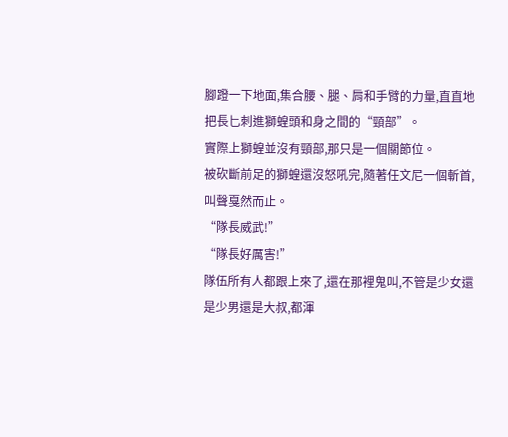腳蹬一下地面,集合腰、腿、肩和手臂的力量,直直地把長匕刺進獅蝗頭和身之間的“頸部”。
實際上獅蝗並沒有頸部,那只是一個關節位。
被砍斷前足的獅蝗還沒怒吼完,隨著任文尼一個斬首,叫聲戛然而止。
“隊長威武!”
“隊長好厲害!”
隊伍所有人都跟上來了,還在那裡鬼叫,不管是少女還是少男還是大叔,都渾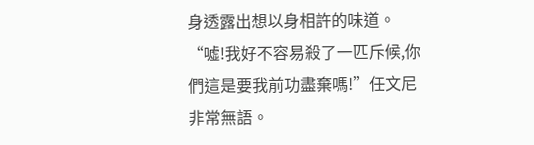身透露出想以身相許的味道。
“噓!我好不容易殺了一匹斥候,你們這是要我前功盡棄嗎!”任文尼非常無語。